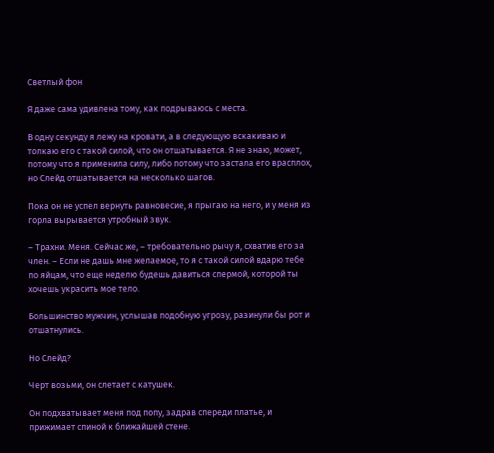Светлый фон

Я даже сама удивлена тому, как подрываюсь с места.

В одну секунду я лежу на кровати, а в следующую вскакиваю и толкаю его с такой силой, что он отшатывается. Я не знаю, может, потому что я применила силу, либо потому что застала его врасплох, но Слейд отшатывается на несколько шагов.

Пока он не успел вернуть равновесие, я прыгаю на него, и у меня из горла вырывается утробный звук.

– Трахни. Меня. Сейчас же, – требовательно рычу я, схватив его за член. – Если не дашь мне желаемое, то я с такой силой вдарю тебе по яйцам, что еще неделю будешь давиться спермой, которой ты хочешь украсить мое тело.

Большинство мужчин, услышав подобную угрозу, разинули бы рот и отшатнулись.

Но Слейд?

Черт возьми, он слетает с катушек.

Он подхватывает меня под попу, задрав спереди платье, и прижимает спиной к ближайшей стене.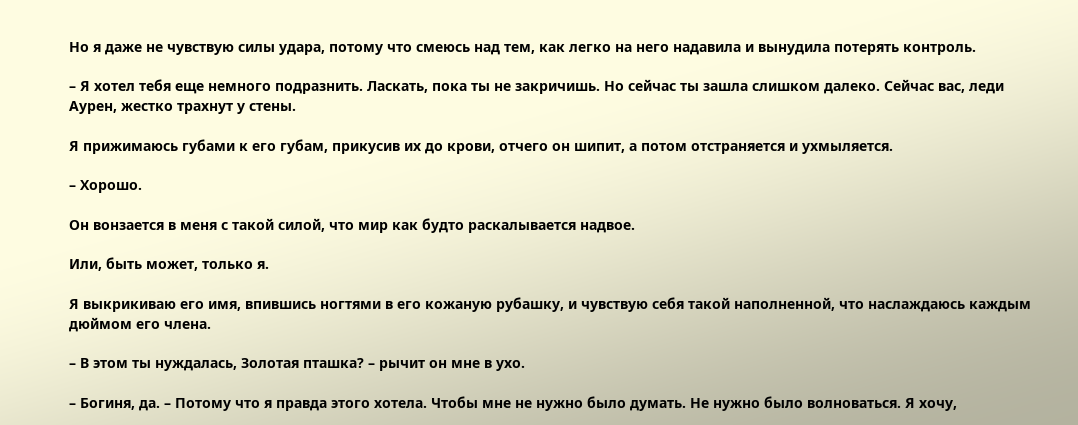Но я даже не чувствую силы удара, потому что смеюсь над тем, как легко на него надавила и вынудила потерять контроль.

– Я хотел тебя еще немного подразнить. Ласкать, пока ты не закричишь. Но сейчас ты зашла слишком далеко. Сейчас вас, леди Аурен, жестко трахнут у стены.

Я прижимаюсь губами к его губам, прикусив их до крови, отчего он шипит, а потом отстраняется и ухмыляется.

– Хорошо.

Он вонзается в меня с такой силой, что мир как будто раскалывается надвое.

Или, быть может, только я.

Я выкрикиваю его имя, впившись ногтями в его кожаную рубашку, и чувствую себя такой наполненной, что наслаждаюсь каждым дюймом его члена.

– В этом ты нуждалась, Золотая пташка? – рычит он мне в ухо.

– Богиня, да. – Потому что я правда этого хотела. Чтобы мне не нужно было думать. Не нужно было волноваться. Я хочу,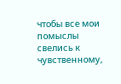чтобы все мои помыслы свелись к чувственному,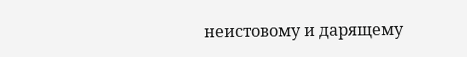неистовому и дарящему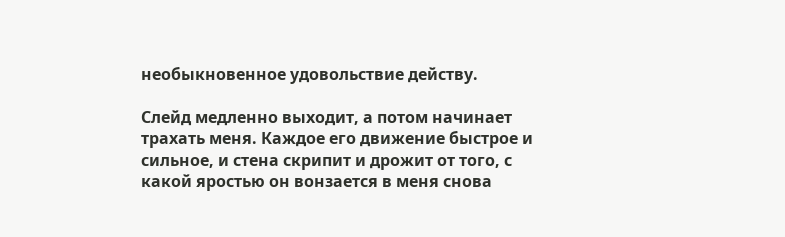необыкновенное удовольствие действу.

Слейд медленно выходит, а потом начинает трахать меня. Каждое его движение быстрое и сильное, и стена скрипит и дрожит от того, с какой яростью он вонзается в меня снова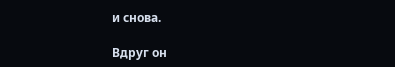и снова.

Вдруг он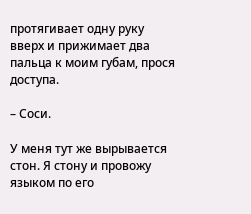протягивает одну руку вверх и прижимает два пальца к моим губам, прося доступа.

– Соси.

У меня тут же вырывается стон. Я стону и провожу языком по его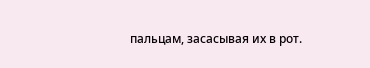пальцам, засасывая их в рот.